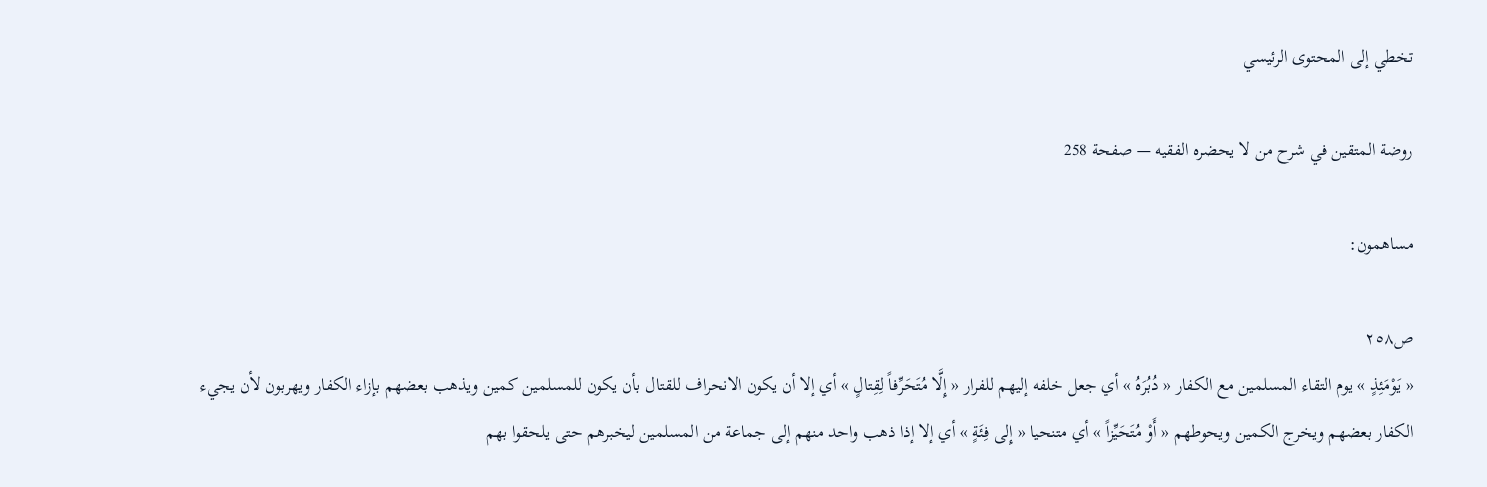تخطي إلى المحتوى الرئيسي

روضة المتقين في شرح من لا يحضره الفقيه — صفحة 258

مساهمون:

ص٢٥٨
« يَوْمَئِذٍ » يوم التقاء المسلمين مع الكفار « دُبُرَهُ » أي جعل خلفه إليهم للفرار « إِلَّا مُتَحَرِّفاً لِقِتالٍ » أي إلا أن يكون الانحراف للقتال بأن يكون للمسلمين كمين ويذهب بعضهم بإزاء الكفار ويهربون لأن يجيء الكفار بعضهم ويخرج الكمين ويحوطهم « أَوْ مُتَحَيِّزاً » أي متنحيا « إِلى فِئَةٍ » أي إلا إذا ذهب واحد منهم إلى جماعة من المسلمين ليخبرهم حتى يلحقوا بهم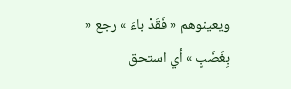ويعينوهم « فَقَدْ باءَ » رجع « بِغَضَبٍ » أي استحق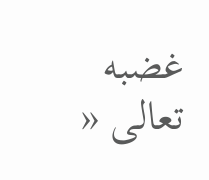غضبه تعالى «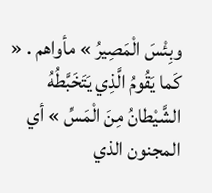وبِئْسَ الْمَصِيرُ » مأواهم . « كَما يَقُومُ الَّذِي يَتَخَبَّطُهُ الشَّيْطانُ مِنَ الْمَسِّ » أي المجنون الذي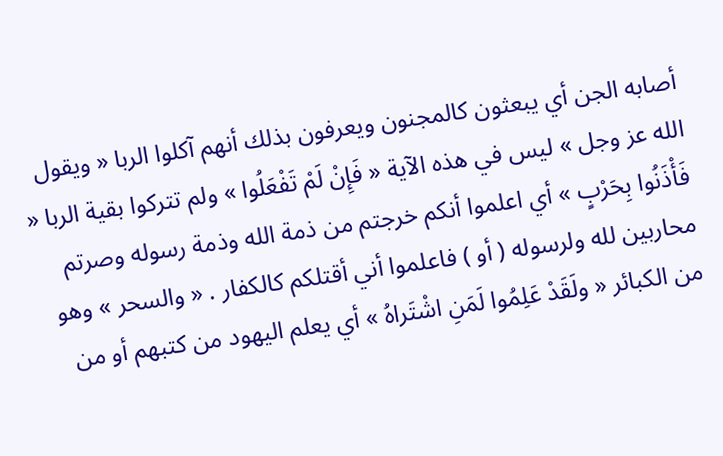أصابه الجن أي يبعثون كالمجنون ويعرفون بذلك أنهم آكلوا الربا « ويقول الله عز وجل » ليس في هذه الآية « فَإِنْ لَمْ تَفْعَلُوا » ولم تتركوا بقية الربا « فَأْذَنُوا بِحَرْبٍ » أي اعلموا أنكم خرجتم من ذمة الله وذمة رسوله وصرتم محاربين لله ولرسوله ( أو ) فاعلموا أني أقتلكم كالكفار . « والسحر » وهو من الكبائر « ولَقَدْ عَلِمُوا لَمَنِ اشْتَراهُ » أي يعلم اليهود من كتبهم أو من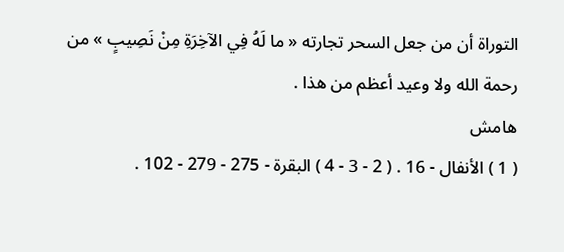التوراة أن من جعل السحر تجارته « ما لَهُ فِي الآخِرَةِ مِنْ نَصِيبٍ » من رحمة الله ولا وعيد أعظم من هذا .
هامش
( 1 ) الأنفال - 16 . ( 2 - 3 - 4 ) البقرة - 275 - 279 - 102 .